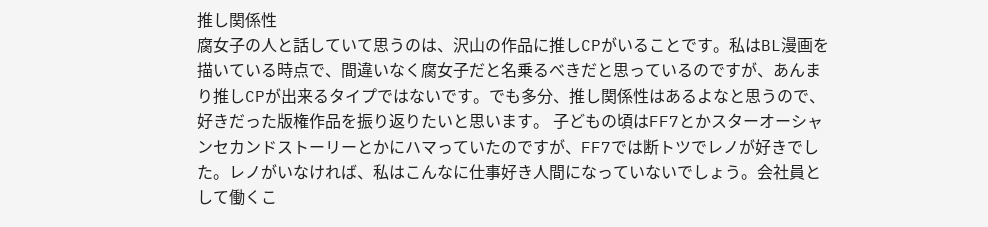推し関係性
腐女子の人と話していて思うのは、沢山の作品に推しCPがいることです。私はBL漫画を描いている時点で、間違いなく腐女子だと名乗るべきだと思っているのですが、あんまり推しCPが出来るタイプではないです。でも多分、推し関係性はあるよなと思うので、好きだった版権作品を振り返りたいと思います。 子どもの頃はFF7とかスターオーシャンセカンドストーリーとかにハマっていたのですが、FF7では断トツでレノが好きでした。レノがいなければ、私はこんなに仕事好き人間になっていないでしょう。会社員として働くこ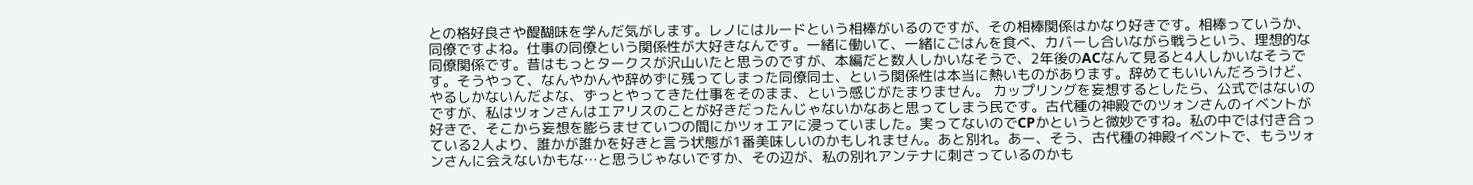との格好良さや醍醐味を学んだ気がします。レノにはルードという相棒がいるのですが、その相棒関係はかなり好きです。相棒っていうか、同僚ですよね。仕事の同僚という関係性が大好きなんです。一緒に働いて、一緒にごはんを食べ、カバーし合いながら戦うという、理想的な同僚関係です。昔はもっとタークスが沢山いたと思うのですが、本編だと数人しかいなそうで、2年後のACなんて見ると4人しかいなそうです。そうやって、なんやかんや辞めずに残ってしまった同僚同士、という関係性は本当に熱いものがあります。辞めてもいいんだろうけど、やるしかないんだよな、ずっとやってきた仕事をそのまま、という感じがたまりません。 カップリングを妄想するとしたら、公式ではないのですが、私はツォンさんはエアリスのことが好きだったんじゃないかなあと思ってしまう民です。古代種の神殿でのツォンさんのイベントが好きで、そこから妄想を膨らませていつの間にかツォエアに浸っていました。実ってないのでCPかというと微妙ですね。私の中では付き合っている2人より、誰かが誰かを好きと言う状態が1番美味しいのかもしれません。あと別れ。あー、そう、古代種の神殿イベントで、もうツォンさんに会えないかもな…と思うじゃないですか、その辺が、私の別れアンテナに刺さっているのかも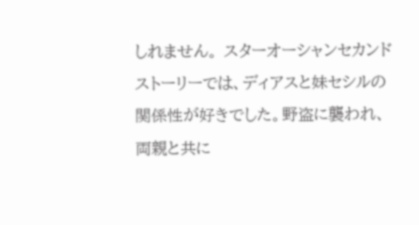しれません。 スターオーシャンセカンドストーリーでは、ディアスと妹セシルの関係性が好きでした。野盗に襲われ、両親と共に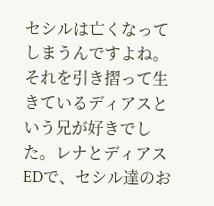セシルは亡くなってしまうんですよね。それを引き摺って生きているディアスという兄が好きでした。レナとディアスEDで、セシル達のお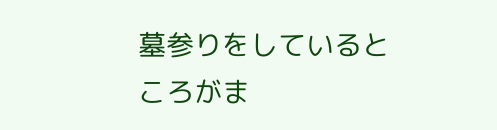墓参りをしているところがま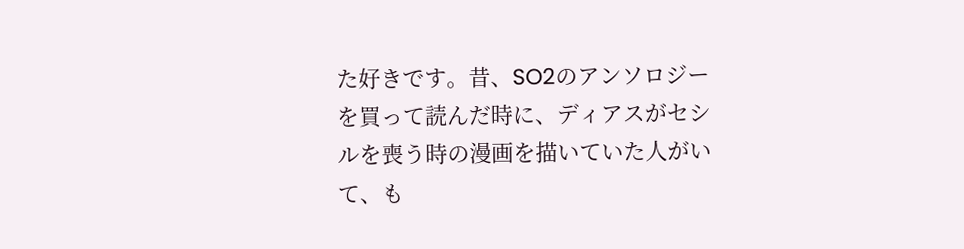た好きです。昔、SO2のアンソロジーを買って読んだ時に、ディアスがセシルを喪う時の漫画を描いていた人がいて、も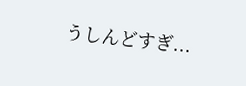うしんどすぎ...